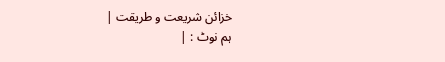خزائن شریعت و طریقت |
ہم نوٹ : |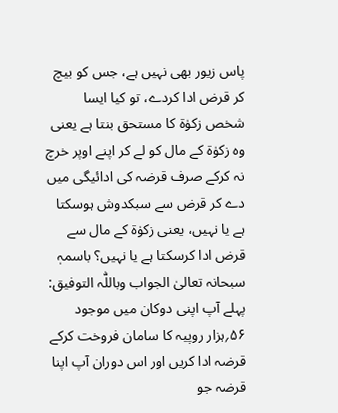پاس زیور بھی نہیں ہے، جس کو بیچ کر قرض ادا کردے، تو کیا ایسا شخص زکوٰۃ کا مستحق بنتا ہے یعنی وہ زکوٰۃ کے مال کو لے کر اپنے اوپر خرچ نہ کرکے صرف قرضہ کی ادائیگی میں دے کر قرض سے سبکدوش ہوسکتا ہے یا نہیں، یعنی زکوٰۃ کے مال سے قرض ادا کرسکتا ہے یا نہیں؟ باسمہٖ سبحانہ تعالیٰ الجواب وباللّٰہ التوفیق: پہلے آپ اپنی دوکان میں موجود ۵۶؍ہزار روپیہ کا سامان فروخت کرکے قرضہ ادا کریں اور اس دوران آپ اپنا قرضہ جو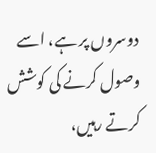دوسروں پر ہے، اسے وصول کرنے کی کوشش کرتے رہیں،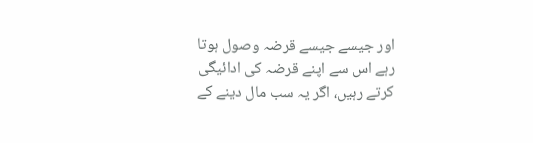اور جیسے جیسے قرضہ وصول ہوتا رہے اس سے اپنے قرضہ کی ادائیگی کرتے رہیں، اگر یہ سب مال دینے کے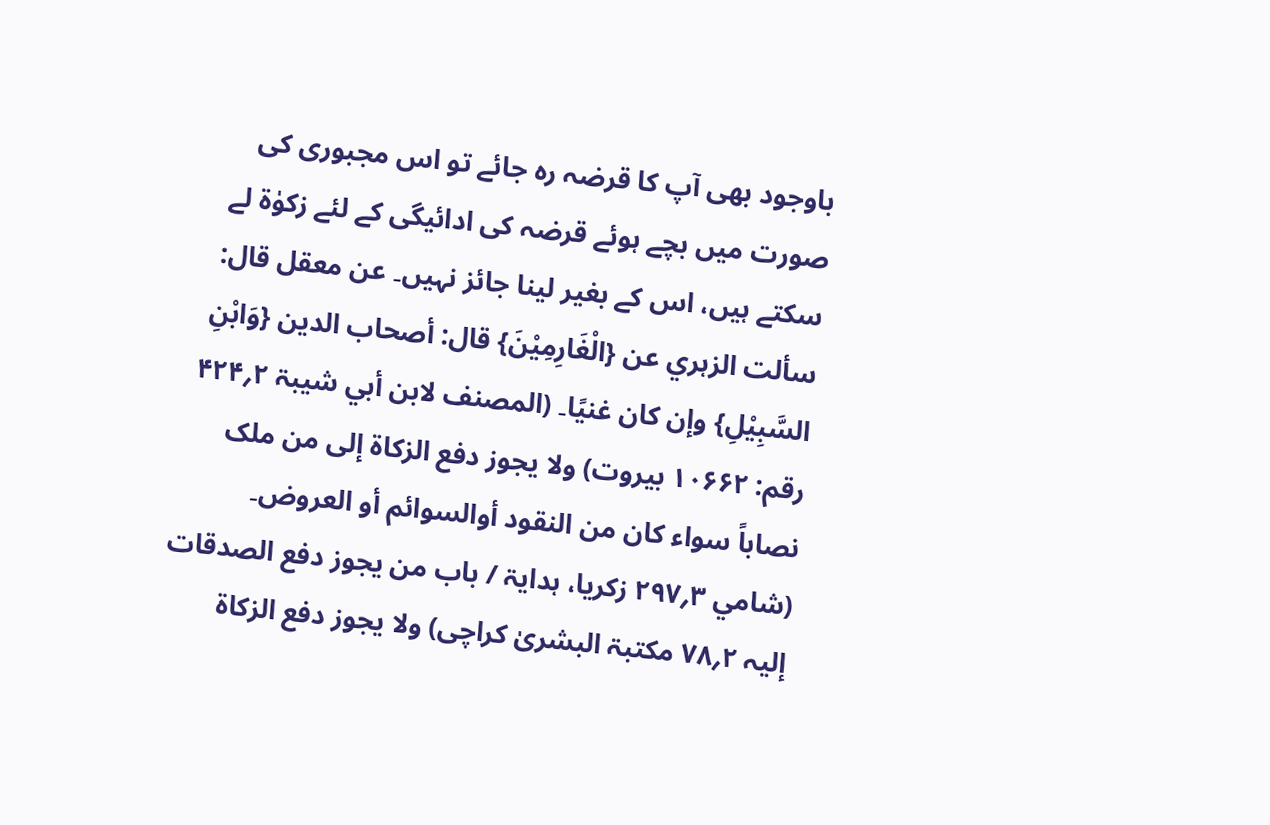باوجود بھی آپ کا قرضہ رہ جائے تو اس مجبوری کی صورت میں بچے ہوئے قرضہ کی ادائیگی کے لئے زکوٰۃ لے سکتے ہیں، اس کے بغیر لینا جائز نہیں۔ عن معقل قال: سألت الزہري عن {الْغَارِمِیْنَ} قال: أصحاب الدین {وَابْنِ السَّبِیْلِ} وإن کان غنیًا۔ (المصنف لابن أبي شیبۃ ۲؍۴۲۴ رقم: ۱۰۶۶۲ بیروت) ولا یجوز دفع الزکاۃ إلی من ملک نصاباً سواء کان من النقود أوالسوائم أو العروض۔ (شامي ۳؍۲۹۷ زکریا، ہدایۃ / باب من یجوز دفع الصدقات إلیہ ۲؍۷۸ مکتبۃ البشریٰ کراچی) ولا یجوز دفع الزکاۃ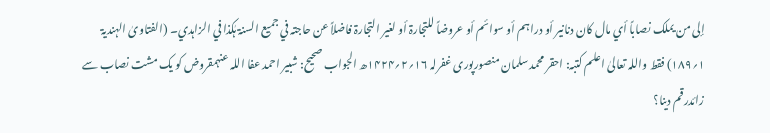إلی من یملک نصاباً أي مال کان دنانیر أو دراہم أو سوائم أو عروضاً للتجارۃ أو لغیر التجارۃ فاضلاً عن حاجتہ في جمیع السنۃ ہٰکذا في الزاہدي۔ (الفتاویٰ الہندیۃ ۱؍۱۸۹) فقط واللہ تعالیٰ اعلم کتبہ: احقر محمد سلمان منصورپوری غفرلہ ۱۶؍۲؍۱۴۲۴ھ الجواب صحیح: شبیر احمد عفا اللہ عنہمقروض کو یک مشت نصاب سے زائدرقم دینا؟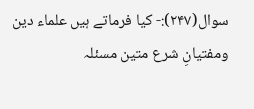سوال(۲۴۷):- کیا فرماتے ہیں علماء دین ومفتیانِ شرع متین مسئلہ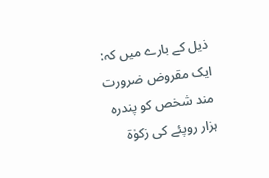ذیل کے بارے میں کہ: ایک مقروض ضرورت مند شخص کو پندرہ ہزار روپئے کی زکوٰۃ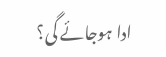ادا ہوجائے گی؟